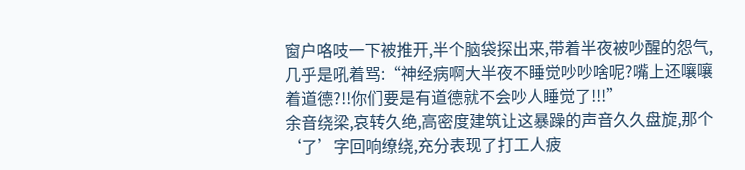窗户咯吱一下被推开,半个脑袋探出来,带着半夜被吵醒的怨气,几乎是吼着骂:“神经病啊大半夜不睡觉吵吵啥呢?嘴上还嚷嚷着道德?!!你们要是有道德就不会吵人睡觉了!!!”
余音绕梁,哀转久绝,高密度建筑让这暴躁的声音久久盘旋,那个‘了’字回响缭绕,充分表现了打工人疲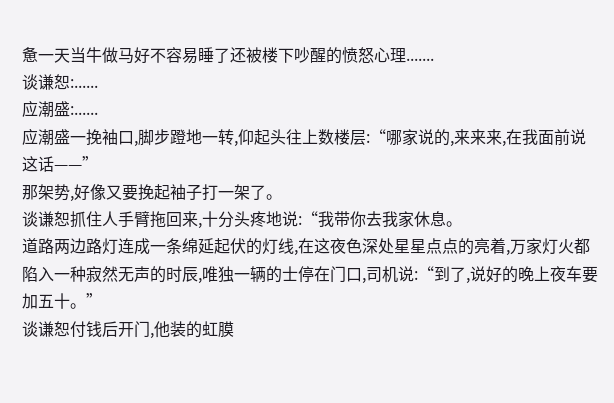惫一天当牛做马好不容易睡了还被楼下吵醒的愤怒心理.......
谈谦恕:......
应潮盛:......
应潮盛一挽袖口,脚步蹬地一转,仰起头往上数楼层:“哪家说的,来来来,在我面前说这话——”
那架势,好像又要挽起袖子打一架了。
谈谦恕抓住人手臂拖回来,十分头疼地说:“我带你去我家休息。
道路两边路灯连成一条绵延起伏的灯线,在这夜色深处星星点点的亮着,万家灯火都陷入一种寂然无声的时辰,唯独一辆的士停在门口,司机说:“到了,说好的晚上夜车要加五十。”
谈谦恕付钱后开门,他装的虹膜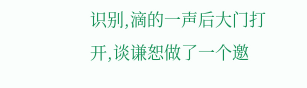识别,滴的一声后大门打开,谈谦恕做了一个邀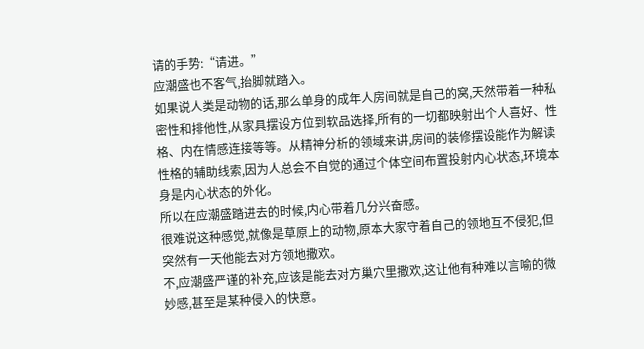请的手势:“请进。”
应潮盛也不客气,抬脚就踏入。
如果说人类是动物的话,那么单身的成年人房间就是自己的窝,天然带着一种私密性和排他性,从家具摆设方位到软品选择,所有的一切都映射出个人喜好、性格、内在情感连接等等。从精神分析的领域来讲,房间的装修摆设能作为解读性格的辅助线索,因为人总会不自觉的通过个体空间布置投射内心状态,环境本身是内心状态的外化。
所以在应潮盛踏进去的时候,内心带着几分兴奋感。
很难说这种感觉,就像是草原上的动物,原本大家守着自己的领地互不侵犯,但突然有一天他能去对方领地撒欢。
不,应潮盛严谨的补充,应该是能去对方巢穴里撒欢,这让他有种难以言喻的微妙感,甚至是某种侵入的快意。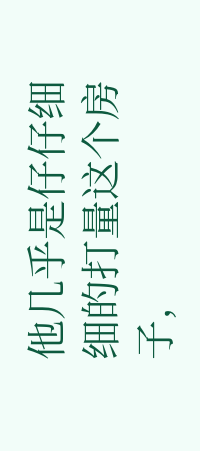他几乎是仔仔细细的打量这个房子,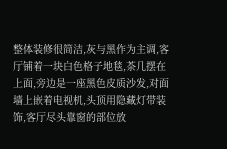整体装修很简洁,灰与黑作为主调,客厅铺着一块白色格子地毯,茶几摆在上面,旁边是一座黑色皮质沙发,对面墙上嵌着电视机,头顶用隐藏灯带装饰,客厅尽头靠窗的部位放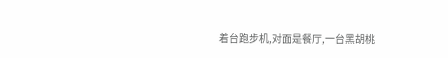着台跑步机,对面是餐厅,一台黑胡桃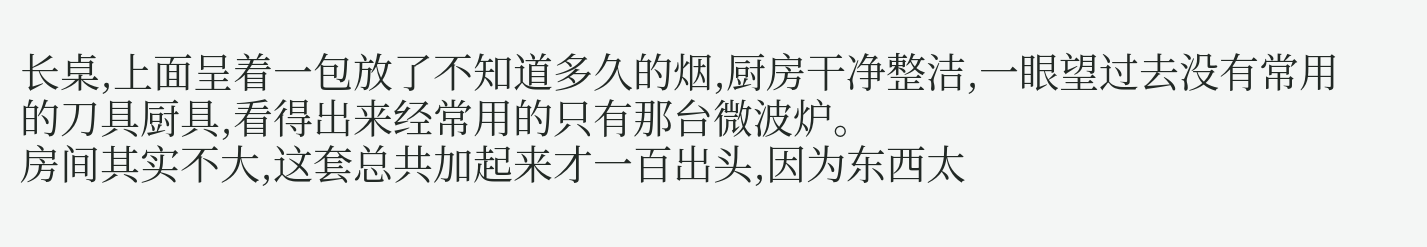长桌,上面呈着一包放了不知道多久的烟,厨房干净整洁,一眼望过去没有常用的刀具厨具,看得出来经常用的只有那台微波炉。
房间其实不大,这套总共加起来才一百出头,因为东西太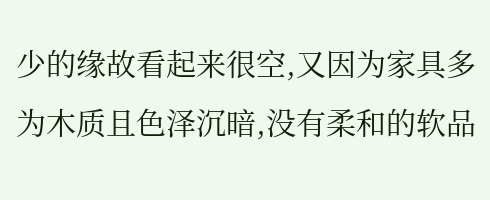少的缘故看起来很空,又因为家具多为木质且色泽沉暗,没有柔和的软品